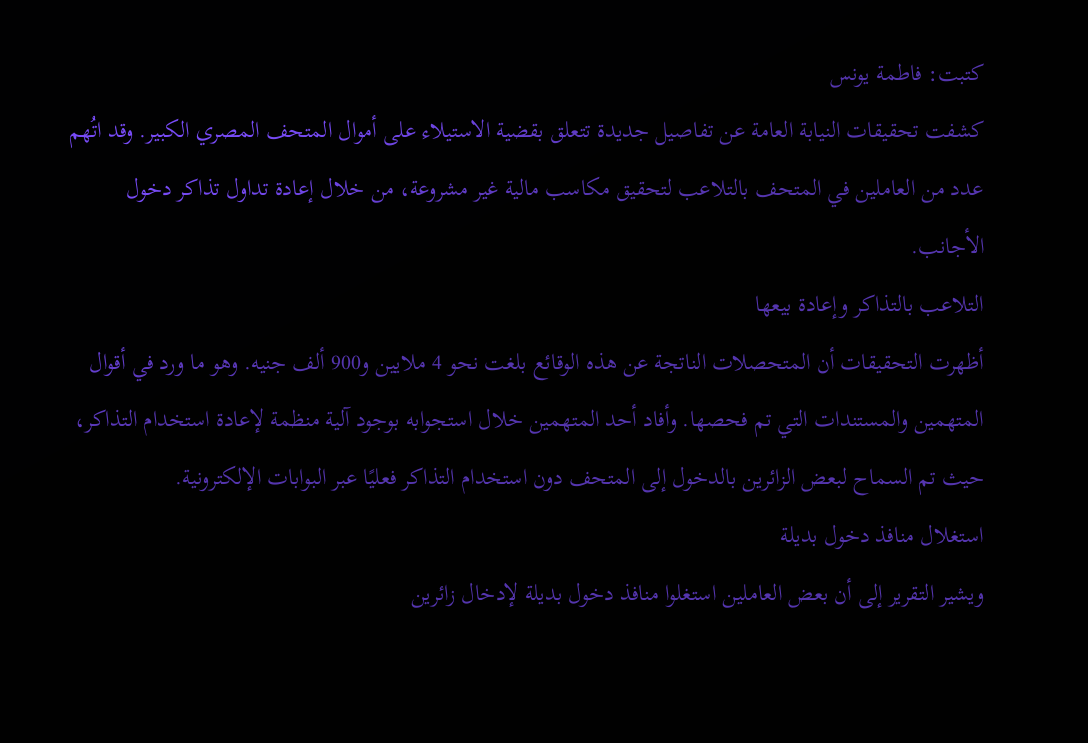كتبت: فاطمة يونس
كشفت تحقيقات النيابة العامة عن تفاصيل جديدة تتعلق بقضية الاستيلاء على أموال المتحف المصري الكبير. وقد اتُهم عدد من العاملين في المتحف بالتلاعب لتحقيق مكاسب مالية غير مشروعة، من خلال إعادة تداول تذاكر دخول الأجانب.
التلاعب بالتذاكر وإعادة بيعها
أظهرت التحقيقات أن المتحصلات الناتجة عن هذه الوقائع بلغت نحو 4 ملايين و900 ألف جنيه. وهو ما ورد في أقوال المتهمين والمستندات التي تم فحصها. وأفاد أحد المتهمين خلال استجوابه بوجود آلية منظمة لإعادة استخدام التذاكر، حيث تم السماح لبعض الزائرين بالدخول إلى المتحف دون استخدام التذاكر فعليًا عبر البوابات الإلكترونية.
استغلال منافذ دخول بديلة
ويشير التقرير إلى أن بعض العاملين استغلوا منافذ دخول بديلة لإدخال زائرين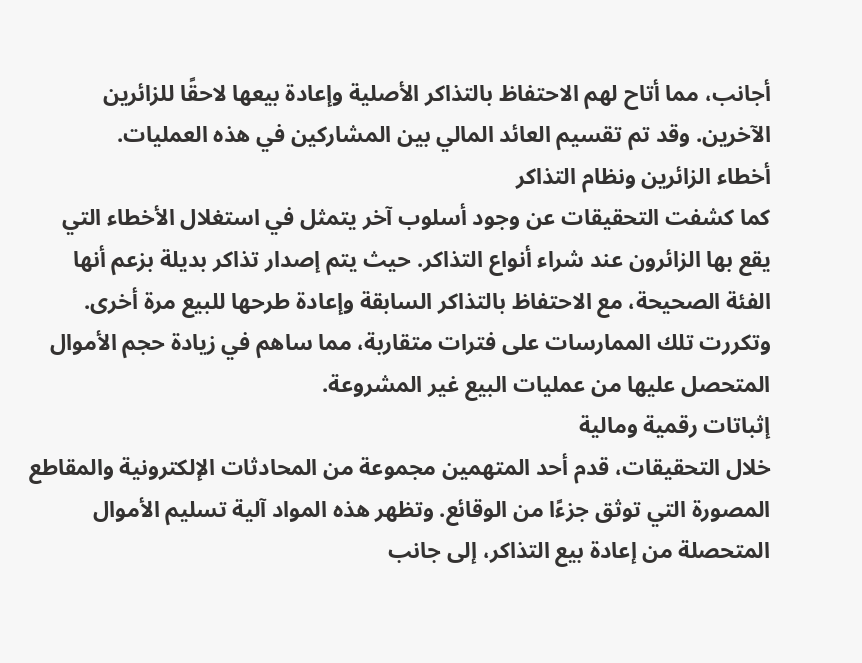أجانب، مما أتاح لهم الاحتفاظ بالتذاكر الأصلية وإعادة بيعها لاحقًا للزائرين الآخرين. وقد تم تقسيم العائد المالي بين المشاركين في هذه العمليات.
أخطاء الزائرين ونظام التذاكر
كما كشفت التحقيقات عن وجود أسلوب آخر يتمثل في استغلال الأخطاء التي يقع بها الزائرون عند شراء أنواع التذاكر. حيث يتم إصدار تذاكر بديلة بزعم أنها الفئة الصحيحة، مع الاحتفاظ بالتذاكر السابقة وإعادة طرحها للبيع مرة أخرى. وتكررت تلك الممارسات على فترات متقاربة، مما ساهم في زيادة حجم الأموال المتحصل عليها من عمليات البيع غير المشروعة.
إثباتات رقمية ومالية
خلال التحقيقات، قدم أحد المتهمين مجموعة من المحادثات الإلكترونية والمقاطع المصورة التي توثق جزءًا من الوقائع. وتظهر هذه المواد آلية تسليم الأموال المتحصلة من إعادة بيع التذاكر، إلى جانب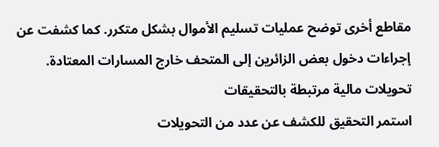مقاطع أخرى توضح عمليات تسليم الأموال بشكل متكرر. كما كشفت عن إجراءات دخول بعض الزائرين إلى المتحف خارج المسارات المعتادة.
تحويلات مالية مرتبطة بالتحقيقات
استمر التحقيق للكشف عن عدد من التحويلات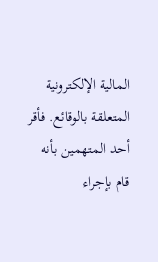المالية الإلكترونية المتعلقة بالوقائع. فأقر أحد المتهمين بأنه قام بإجراء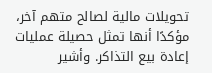تحويلات مالية لصالح متهم آخر، مؤكدًا أنها تمثل حصيلة عمليات إعادة بيع التذاكر. وأشير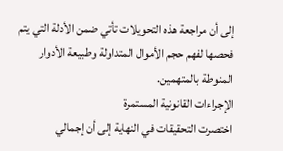إلى أن مراجعة هذه التحويلات تأتي ضمن الأدلة التي يتم فحصها لفهم حجم الأموال المتداولة وطبيعة الأدوار المنوطة بالمتهمين.
الإجراءات القانونية المستمرة
اختصرت التحقيقات في النهاية إلى أن إجمالي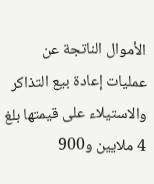الأموال الناتجة عن عمليات إعادة بيع التذاكر والاستيلاء على قيمتها بلغ 4 ملايين و900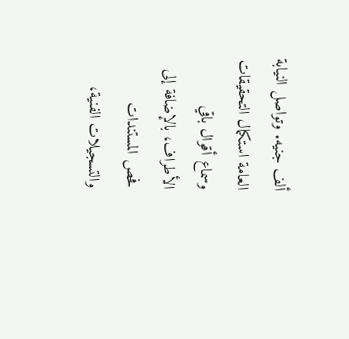ألف جنيه. وتواصل النيابة العامة استكمال التحقيقات وسماع أقوال باقي الأطراف، بالإضافة إلى فحص المستندات والتسجيلات الفنية،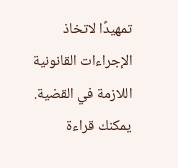تمهيدًا لاتخاذ الإجراءات القانونية اللازمة في القضية.
يمكنك قراءة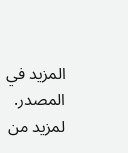المزيد في المصدر.
لمزيد من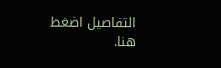التفاصيل اضغط هنا.